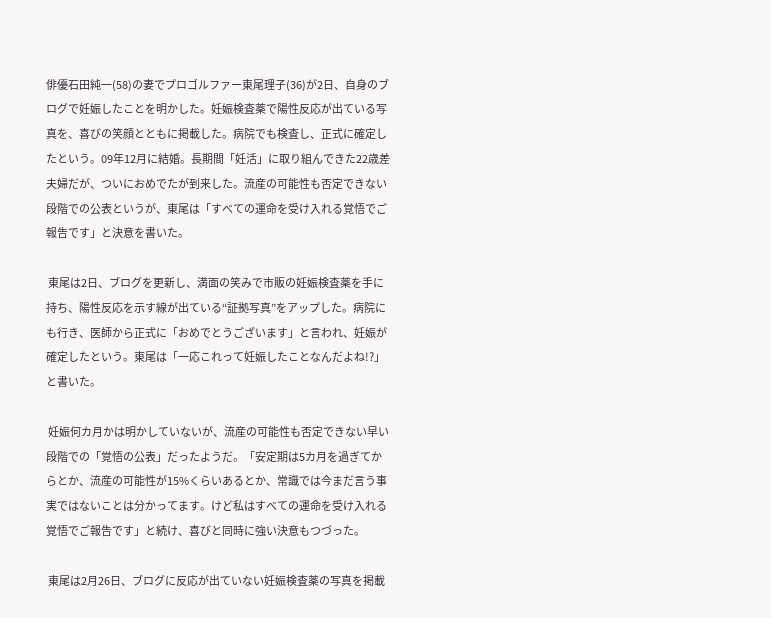俳優石田純一(58)の妻でプロゴルファー東尾理子(36)が2日、自身のブログで妊娠したことを明かした。妊娠検査薬で陽性反応が出ている写真を、喜びの笑顔とともに掲載した。病院でも検査し、正式に確定したという。09年12月に結婚。長期間「妊活」に取り組んできた22歳差夫婦だが、ついにおめでたが到来した。流産の可能性も否定できない段階での公表というが、東尾は「すべての運命を受け入れる覚悟でご報告です」と決意を書いた。

 東尾は2日、ブログを更新し、満面の笑みで市販の妊娠検査薬を手に持ち、陽性反応を示す線が出ている“証拠写真”をアップした。病院にも行き、医師から正式に「おめでとうございます」と言われ、妊娠が確定したという。東尾は「一応これって妊娠したことなんだよね!?」と書いた。

 妊娠何カ月かは明かしていないが、流産の可能性も否定できない早い段階での「覚悟の公表」だったようだ。「安定期は5カ月を過ぎてからとか、流産の可能性が15%くらいあるとか、常識では今まだ言う事実ではないことは分かってます。けど私はすべての運命を受け入れる覚悟でご報告です」と続け、喜びと同時に強い決意もつづった。

 東尾は2月26日、ブログに反応が出ていない妊娠検査薬の写真を掲載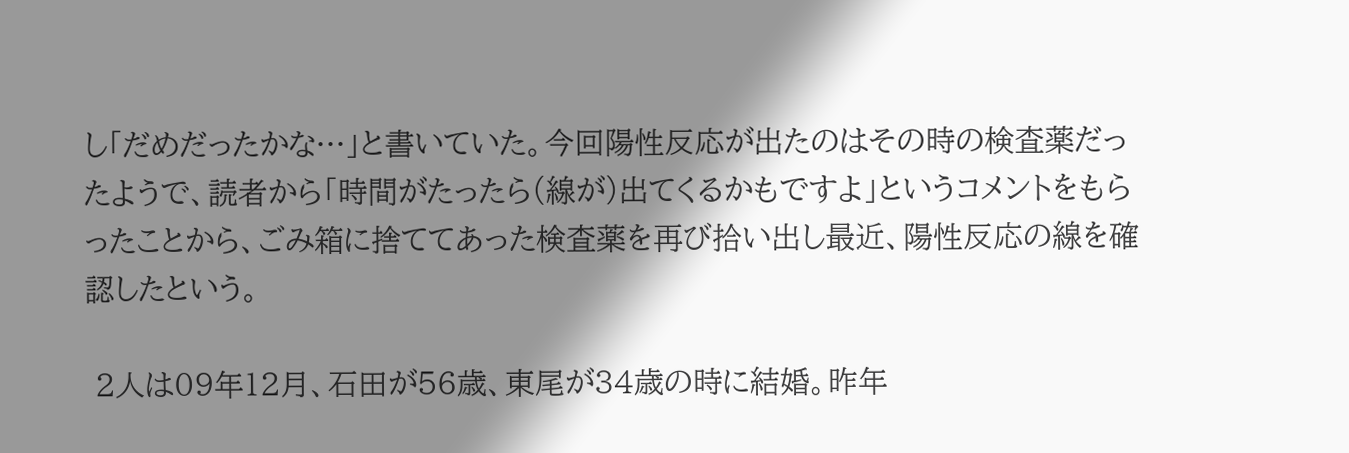し「だめだったかな…」と書いていた。今回陽性反応が出たのはその時の検査薬だったようで、読者から「時間がたったら(線が)出てくるかもですよ」というコメントをもらったことから、ごみ箱に捨ててあった検査薬を再び拾い出し最近、陽性反応の線を確認したという。

 2人は09年12月、石田が56歳、東尾が34歳の時に結婚。昨年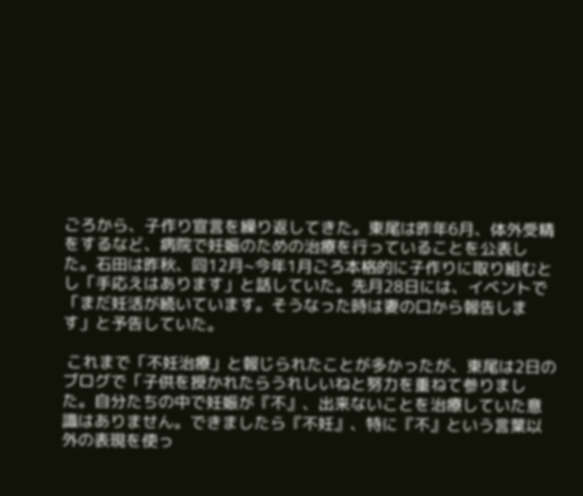ごろから、子作り宣言を繰り返してきた。東尾は昨年6月、体外受精をするなど、病院で妊娠のための治療を行っていることを公表した。石田は昨秋、同12月~今年1月ごろ本格的に子作りに取り組むとし「手応えはあります」と話していた。先月28日には、イベントで「まだ妊活が続いています。そうなった時は妻の口から報告します」と予告していた。

 これまで「不妊治療」と報じられたことが多かったが、東尾は2日のブログで「子供を授かれたらうれしいねと努力を重ねて参りました。自分たちの中で妊娠が『不』、出来ないことを治療していた意識はありません。できましたら『不妊』、特に『不』という言葉以外の表現を使っ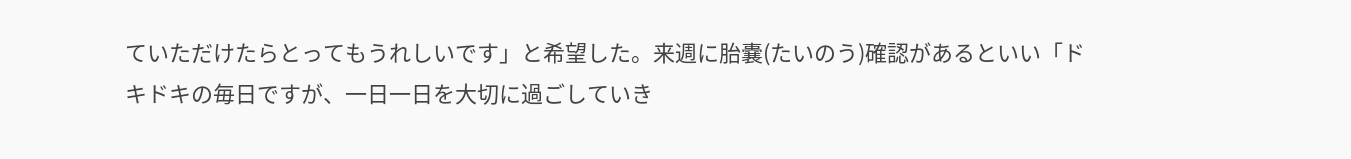ていただけたらとってもうれしいです」と希望した。来週に胎嚢(たいのう)確認があるといい「ドキドキの毎日ですが、一日一日を大切に過ごしていき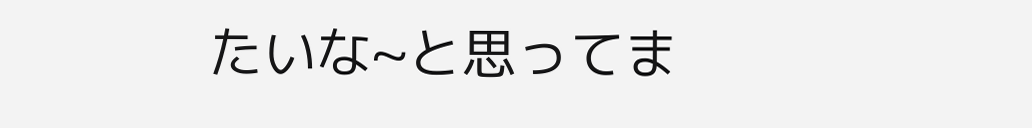たいな~と思ってま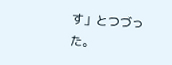す」とつづった。